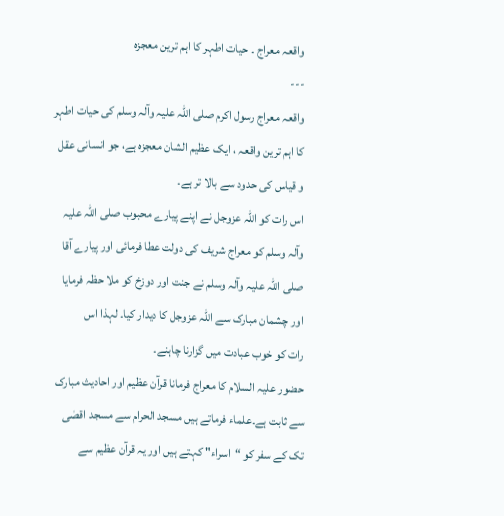واقعہ معراج ۔ حیات اطہر کا اہم ترین معجزہ
---
واقعہ معراج رسول اکرم صلی اللہ علیہ وآلہ وسلم کی حیات اطہر کا اہم ترین واقعہ ، ایک عظیم الشان معجزہ ہے، جو انسانی عقل و قیاس کی حدود سے بالا تر ہے۔
اس رات کو اللہ عزوجل نے اپنے پیارے محبوب صلی اللہ علیہ وآلہ وسلم کو معراج شریف کی دولت عطا فرمائی اور پیارے آقا صلی اللہ علیہ وآلہ وسلم نے جنت اور دوزخ کو ملا حظہ فرمایا اور چشمان مبارک سے اللہ عزوجل کا دیدار کیا۔ لہذا اس
رات کو خوب عبادت میں گزارنا چاہنے۔
حضور علیہ السلام کا معراج فرمانا قرآن عظیم اور احادیث مبارک سے ثابت ہے۔علماء فرماتے ہیں مسجد الحرام سے مسجد اقصٰی تک کے سفر کو “اسراء" کہتے ہیں اور یہ قرآن عظیم سے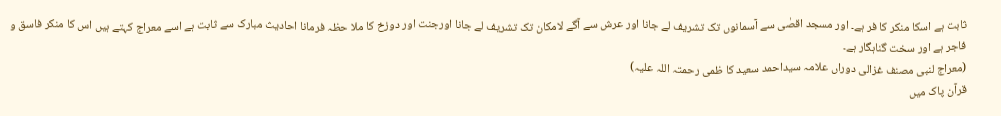ثابت ہے اسکا منکر کا فر ہے۔ اور مسجد اقصٰی سے آسمانوں تک تشریف لے جانا اور عرش سے آگے لامکان تک تشریف لے جانا اورجنت اور دوزخ کا ملا حظہ فرمانا احادیث مبارک سے ثابت ہے اسے معراج کہتے ہیں اس کا منکر فاسق و فاجر ہے اور سخت گناہگار ہے۔
(معراج لنبی مصنف غزالی دوراں علامہ سیداحمد سعید کا ظمی رحمتہ اللہ علیہ)
قرآن پاک میں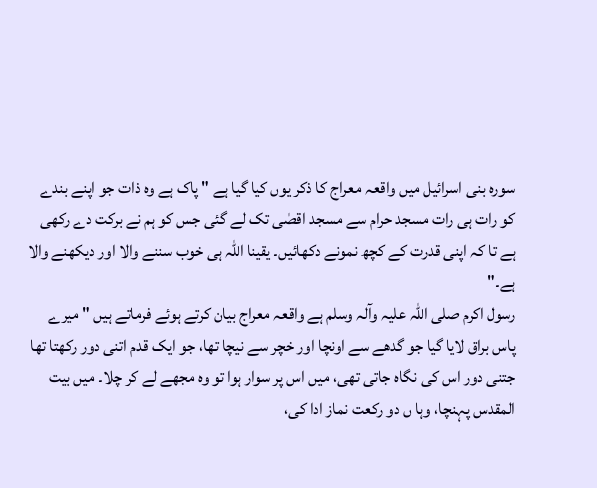سورہ بنی اسرائیل میں واقعہ معراج کا ذکر یوں کیا گیا ہے " پاک ہے وہ ذات جو اپنے بندے کو رات ہی رات مسجد حرام سے مسجد اقصٰی تک لے گئی جس کو ہم نے برکت دے رکھی ہے تا کہ اپنی قدرت کے کچھ نمونے دکھائیں۔ یقینا اللہ ہی خوب سننے والا اور دیکھنے والا ہے۔"
رسول اکرم صلی اللہ علیہ وآلہ وسلم ہے واقعہ معراج بیان کرتے ہوئے فرماتے ہیں " میرے پاس براق لایا گیا جو گدھے سے اونچا اور خچر سے نیچا تھا، جو ایک قدم اتنی دور رکھتا تھا جتنی دور اس کی نگاہ جاتی تھی، میں اس پر سوار ہوا تو وہ مجھے لے کر چلا۔ میں بیت المقدس پہنچا، وہا ں دو رکعت نماز ادا کی،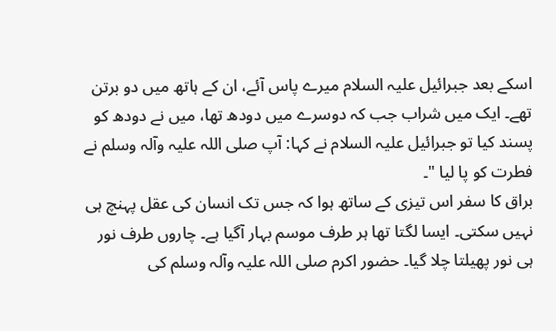اسکے بعد جبرائیل علیہ السلام میرے پاس آئے، ان کے ہاتھ میں دو برتن تھے۔ ایک میں شراب جب کہ دوسرے میں دودھ تھا، میں نے دودھ کو پسند کیا تو جبرائیل علیہ السلام نے کہا: آپ صلی اللہ علیہ وآلہ وسلم نے فطرت کو پا لیا "۔
براق کا سفر اس تیزی کے ساتھ ہوا کہ جس تک انسان کی عقل پہنچ ہی نہیں سکتی۔ ایسا لگتا تھا ہر طرف موسم بہار آگیا ہے۔ چاروں طرف نور ہی نور پھیلتا چلا گیا۔ حضور اکرم صلی اللہ علیہ وآلہ وسلم کی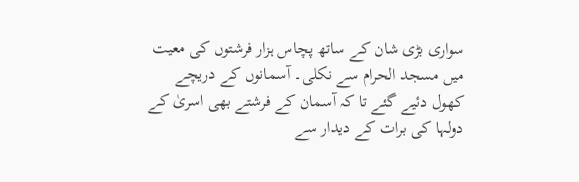سواری بڑی شان کے ساتھ پچاس ہزار فرشتوں کی معیت میں مسجد الحرام سے نکلی۔ آسمانوں کے دریچے کھول دئیے گئے تا کہ آسمان کے فرشتے بھی اسریٰ کے دولہا کی برات کے دیدار سے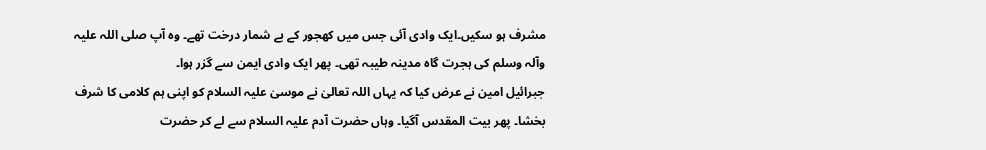مشرف ہو سکیں۔ایک وادی آئی جس میں کھجور کے بے شمار درخت تھے۔ وہ آپ صلی اللہ علیہ وآلہ وسلم کی ہجرت گاہ مدینہ طیبہ تھی۔ پھر ایک وادی ایمن سے گزر ہوا۔
جبرائیل امین نے عرض کیا کہ یہاں اللہ تعالیٰ نے موسیٰ علیہ السلام کو اپنی ہم کلامی کا شرف بخشا۔ پھر بیت المقدس آگیا۔ وہاں حضرت آدم علیہ السلام سے لے کر حضرت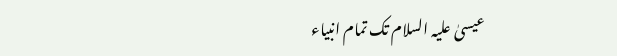عیسیٰ علیہ السلام تک تمام انبیاء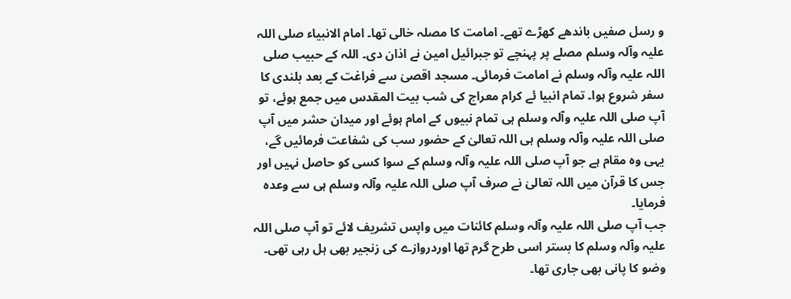و رسل صفیں باندھے کھڑے تھے۔ امامت کا مصلہ خالی تھا۔ امام الانبیاء صلی اللہ علیہ وآلہ وسلم مصلے پر پہنچے تو جبرائیل امین نے اذان دی۔ اللہ کے حبیب صلی اللہ علیہ وآلہ وسلم نے امامت فرمائی۔ مسجد اقصیٰ سے فراغت کے بعد بلندی کا سفر شروع ہوا۔ تمام انبیا ئے کرام معراج کی شب بیت المقدس میں جمع ہوئے، تو آپ صلی اللہ علیہ وآلہ وسلم ہی تمام نبیوں کے امام ہوئے اور میدان حشر میں آپ صلی اللہ علیہ وآلہ وسلم ہی اللہ تعالیٰ کے حضور سب کی شفاعت فرمائیں گے، یہی وہ مقام ہے جو آپ صلی اللہ علیہ وآلہ وسلم کے سوا کسی کو حاصل نہیں اور جس کا قرآن میں اللہ تعالیٰ نے صرف آپ صلی اللہ علیہ وآلہ وسلم ہی سے وعدہ فرمایا۔
جب آپ صلی اللہ علیہ وآلہ وسلم کائنات میں واپس تشریف لائے تو آپ صلی اللہ علیہ وآلہ وسلم کا بستر اسی طرح گرم تھا اوردروازے کی زنجیر بھی ہل رہی تھی۔ وضو کا پانی بھی جاری تھا۔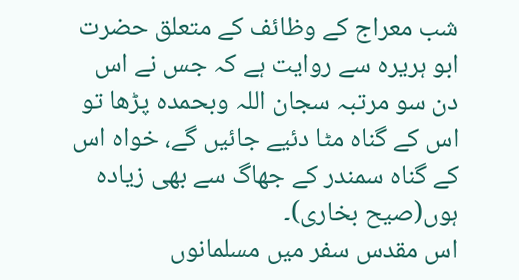شب معراج کے وظائف کے متعلق حضرت ابو ہریرہ سے روایت ہے کہ جس نے اس دن سو مرتبہ سجان اللہ وبحمدہ پڑھا تو اس کے گناہ مٹا دئیے جائیں گے، خواہ اس کے گناہ سمندر کے جھاگ سے بھی زیادہ ہوں(صیح بخاری)۔
اس مقدس سفر میں مسلمانوں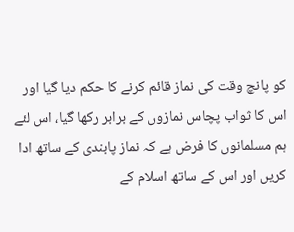کو پانچ وقت کی نماز قائم کرنے کا حکم دیا گیا اور اس کا ثواب پچاس نمازوں کے برابر رکھا گیا، اس لئے ہم مسلمانوں کا فرض ہے کہ نماز پابندی کے ساتھ ادا کریں اور اس کے ساتھ اسلام کے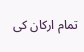تمام ارکان کی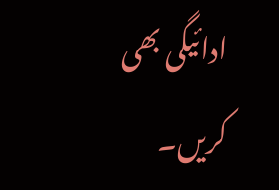ادائیگی بھی کریں۔